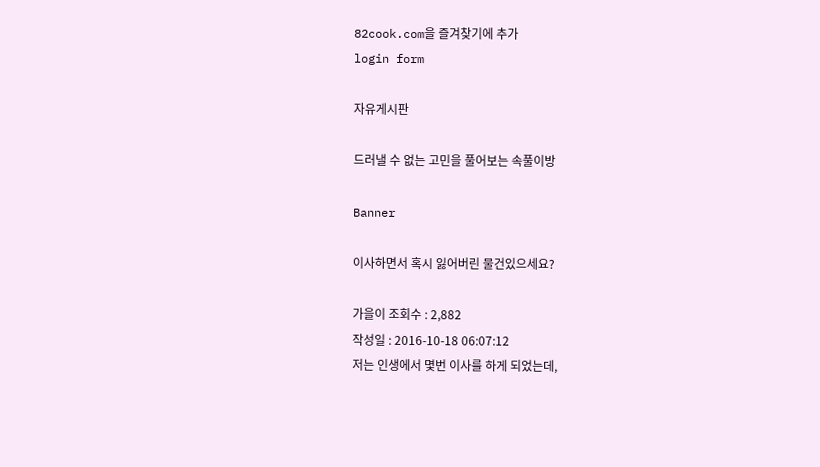82cook.com을 즐겨찾기에 추가
login form

자유게시판

드러낼 수 없는 고민을 풀어보는 속풀이방

Banner

이사하면서 혹시 잃어버린 물건있으세요?

가을이 조회수 : 2,882
작성일 : 2016-10-18 06:07:12
저는 인생에서 몇번 이사를 하게 되었는데,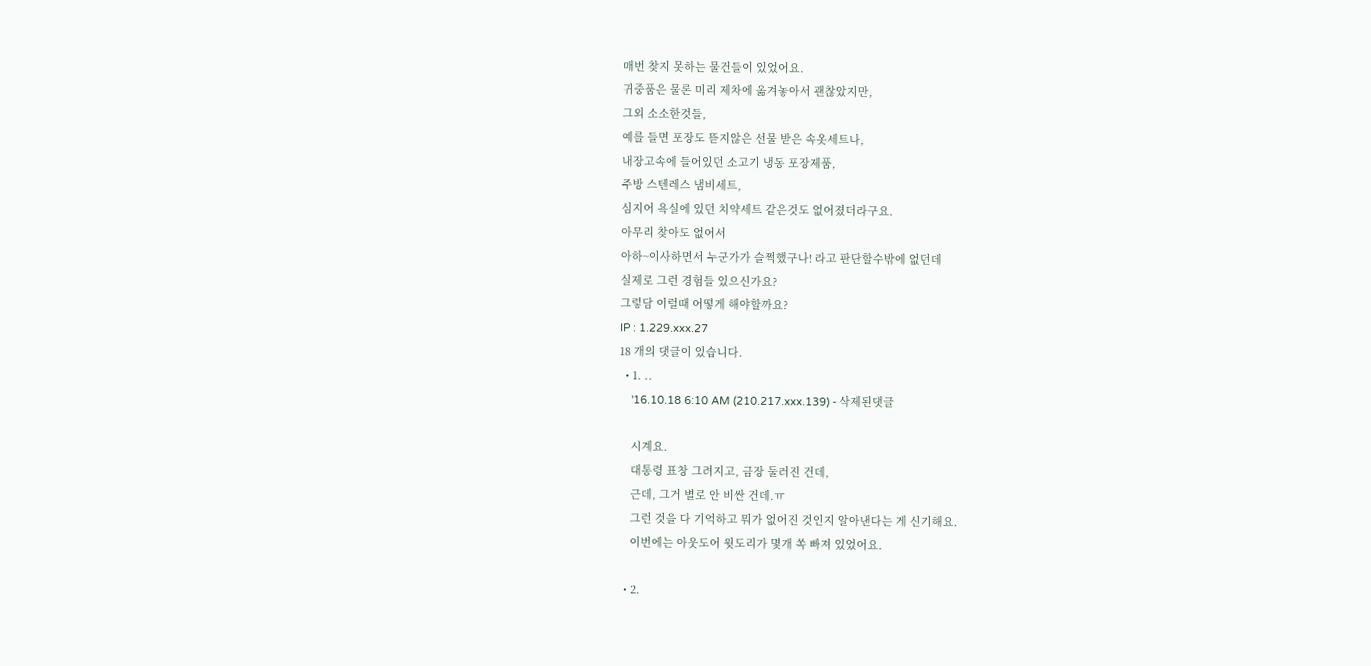매번 찾지 못하는 물건들이 있었어요.
귀중품은 물론 미리 제차에 옮겨놓아서 괜찮았지만,
그외 소소한것들,
예를 들면 포장도 뜯지않은 선물 받은 속옷세트나,
내장고속에 들어있던 소고기 냉동 포장제품,
주방 스텐레스 냄비세트,
심지어 욕실에 있던 치약세트 같은것도 없어졌더라구요.
아무리 찾아도 없어서
아하~이사하면서 누군가가 슬쩍했구나! 라고 판단할수밖에 없던데
실제로 그런 경험들 있으신가요?
그렇담 이럴때 어떻게 해야할까요?
IP : 1.229.xxx.27
18 개의 댓글이 있습니다.
  • 1. ..
    '16.10.18 6:10 AM (210.217.xxx.139) - 삭제된댓글

    시계요.
    대통령 표창 그려지고, 금장 둘러진 건데,
    근데, 그거 별로 안 비싼 건데.ㅠ
    그런 것을 다 기억하고 뭐가 없어진 것인지 알아낸다는 게 신기해요.
    이번에는 아웃도어 윗도리가 몇개 쏙 빠져 있었어요.

  • 2.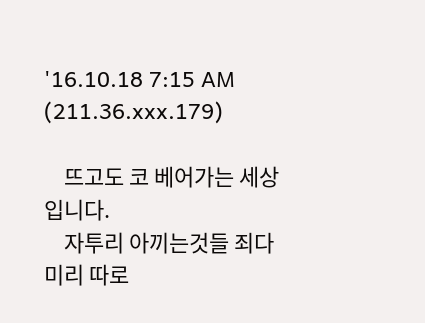'16.10.18 7:15 AM (211.36.xxx.179)

    뜨고도 코 베어가는 세상입니다.
    자투리 아끼는것들 죄다 미리 따로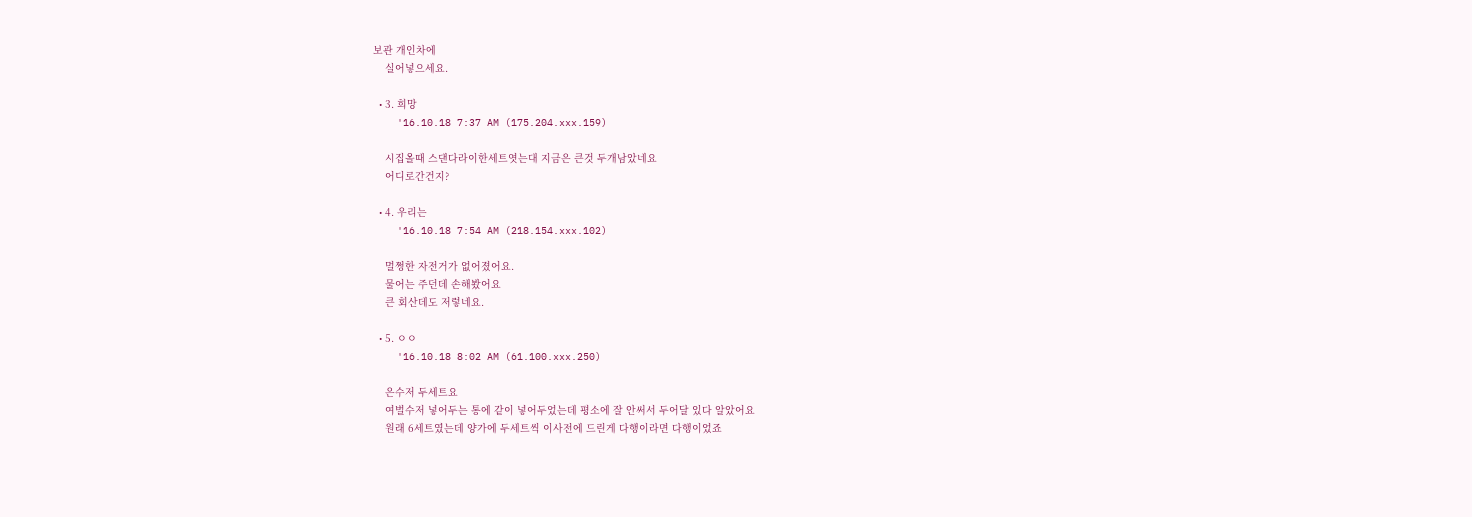보관 개인차에
    실어넣으세요.

  • 3. 희망
    '16.10.18 7:37 AM (175.204.xxx.159)

    시집올때 스댄다라이한세트엿는대 지금은 큰것 두개남았네요
    어디로간건지?

  • 4. 우리는
    '16.10.18 7:54 AM (218.154.xxx.102)

    멀쩡한 자전거가 없어졌어요.
    물어는 주던데 손해봤어요
    큰 회산데도 저렇네요.

  • 5. ㅇㅇ
    '16.10.18 8:02 AM (61.100.xxx.250)

    은수저 두세트요
    여벌수저 넣어두는 통에 같이 넣어두었는데 평소에 잘 안써서 두어달 있다 알았어요
    원래 6세트였는데 양가에 두세트씩 이사전에 드린게 다행이라면 다행이었죠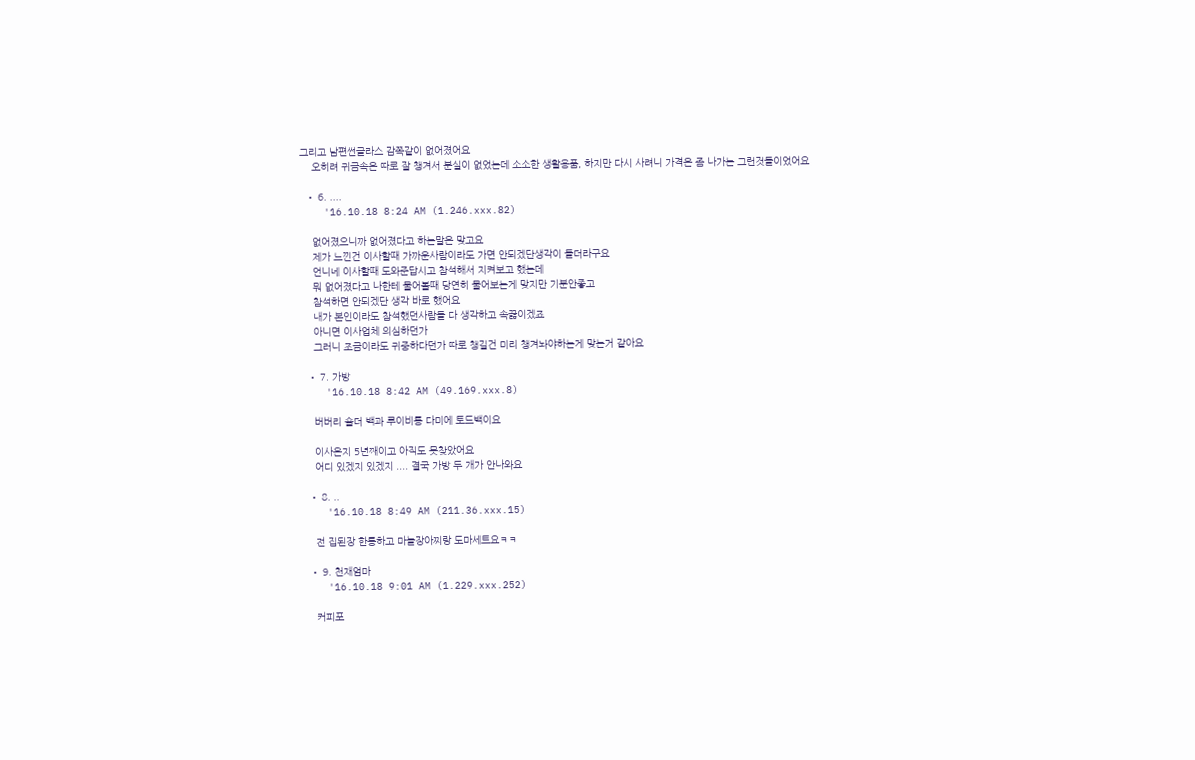그리고 남편썬글라스 감쪽같이 없어졌어요
    오히려 귀금속은 따로 잘 챙겨서 분실이 없었는데 소소한 생활용품, 하지만 다시 사려니 가격은 좀 나가는 그런것들이었어요

  • 6. ....
    '16.10.18 8:24 AM (1.246.xxx.82)

    없어졌으니까 없어졌다고 하는말은 맞고요
    제가 느낀건 이사할때 가까운사람이라도 가면 안되겠단생각이 들더라구요
    언니네 이사할때 도와준답시고 참석해서 지켜보고 했는데
    뭐 없어졌다고 나한테 물어볼때 당연히 물어보는게 맞지만 기분안좋고
    참석하면 안되겠단 생각 바로 했어요
    내가 본인이라도 참석했던사람들 다 생각하고 속끓이겠죠
    아니면 이사업체 의심하던가
    그러니 조금이라도 귀중하다던가 따로 챙길건 미리 챙겨놔야하는게 맞는거 같아요

  • 7. 가방
    '16.10.18 8:42 AM (49.169.xxx.8)

    버버리 숄더 백과 루이비통 다미에 토드백이요

    이사온지 5년째이고 아직도 못찾았어요
    어디 있겠지 있겠지 .... 결국 가방 두 개가 안나와요

  • 8. ..
    '16.10.18 8:49 AM (211.36.xxx.15)

    전 집된장 한통하고 마늘장아찌랑 도마세트요ㅋㅋ

  • 9. 천재엄마
    '16.10.18 9:01 AM (1.229.xxx.252)

    커피포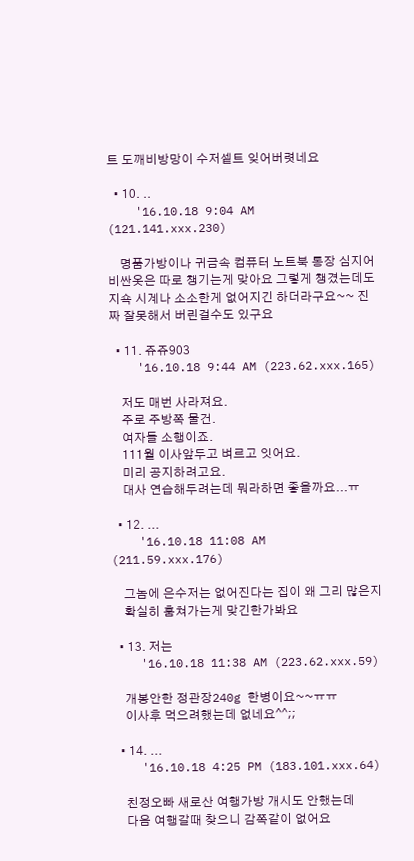트 도깨비방망이 수저셑트 잊어버렷네요

  • 10. ..
    '16.10.18 9:04 AM (121.141.xxx.230)

    명품가방이나 귀금속 컴퓨터 노트북 통장 심지어 비싼옷은 따로 챙기는게 맞아요 그렇게 챙겼는데도 지쇽 시계나 소소한게 없어지긴 하더라구요~~ 진짜 잘못해서 버린걸수도 있구요

  • 11. 쥬쥬903
    '16.10.18 9:44 AM (223.62.xxx.165)

    저도 매번 사라져요.
    주로 주방쪽 물건.
    여자들 소행이죠.
    111월 이사앞두고 벼르고 잇어요.
    미리 공지하려고요.
    대사 연습해두려는데 뭐라하면 좋을까요...ㅠ

  • 12. ...
    '16.10.18 11:08 AM (211.59.xxx.176)

    그놈에 은수저는 없어진다는 집이 왜 그리 많은지
    확실히 훔쳐가는게 맞긴한가봐요

  • 13. 저는
    '16.10.18 11:38 AM (223.62.xxx.59)

    개봉안한 정관장240g 한병이요~~ㅠㅠ
    이사후 먹으려했는데 없네요^^;;

  • 14. ...
    '16.10.18 4:25 PM (183.101.xxx.64)

    친정오빠 새로산 여행가방 개시도 안했는데
    다음 여행갈때 찾으니 감쪽같이 없어요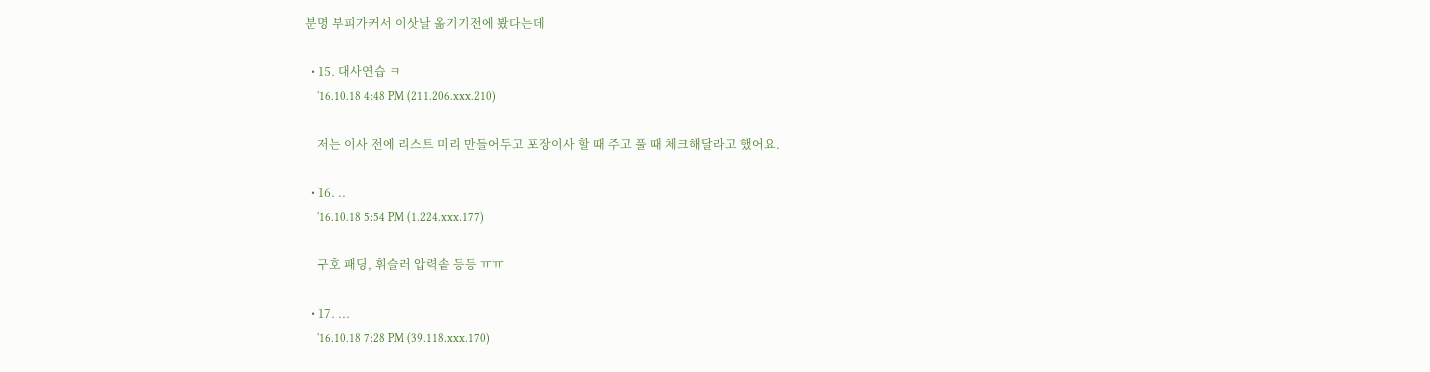분명 부피가커서 이삿날 옮기기전에 봤다는데

  • 15. 대사연습 ㅋ
    '16.10.18 4:48 PM (211.206.xxx.210)

    저는 이사 전에 리스트 미리 만들어두고 포장이사 할 때 주고 풀 때 체크해달라고 했어요.

  • 16. ..
    '16.10.18 5:54 PM (1.224.xxx.177)

    구호 패딩, 휘슬러 압력솥 등등 ㅠㅠ

  • 17. ...
    '16.10.18 7:28 PM (39.118.xxx.170)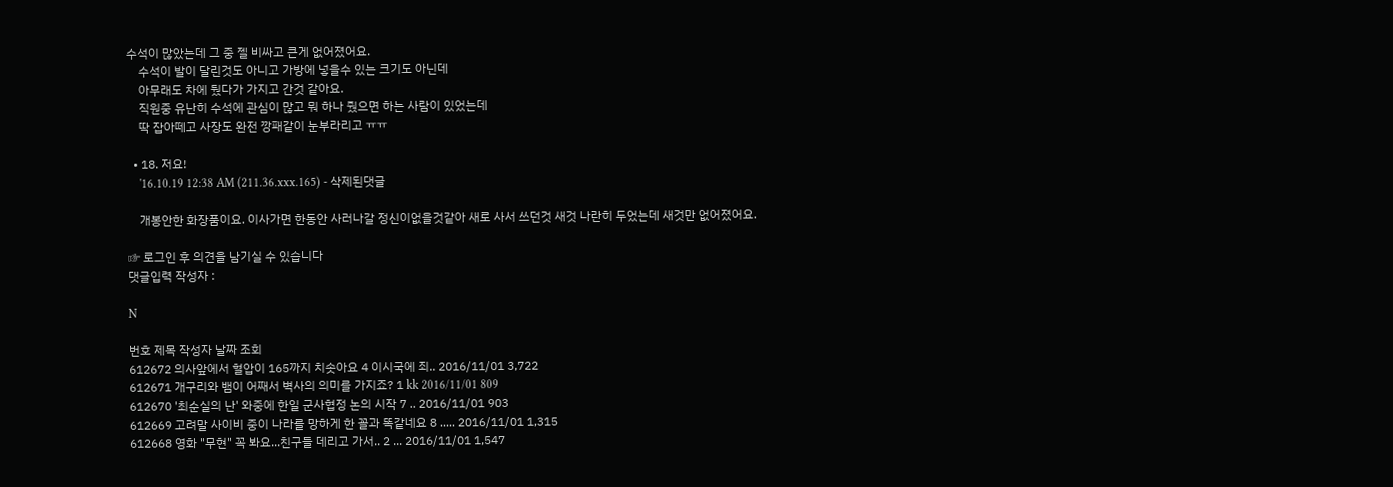수석이 많았는데 그 중 젤 비싸고 큰게 없어졌어요.
    수석이 발이 달린것도 아니고 가방에 넣을수 있는 크기도 아닌데
    아무래도 차에 뒀다가 가지고 간것 같아요.
    직원중 유난히 수석에 관심이 많고 뭐 하나 줬으면 하는 사람이 있었는데
    딱 잡아떼고 사장도 완전 깡패같이 눈부라리고 ㅠㅠ

  • 18. 저요!
    '16.10.19 12:38 AM (211.36.xxx.165) - 삭제된댓글

    개봉안한 화장품이요. 이사가면 한동안 사러나갈 정신이없을것같아 새로 사서 쓰던것 새것 나란히 두었는데 새것만 없어졌어요.

☞ 로그인 후 의견을 남기실 수 있습니다
댓글입력 작성자 :

N

번호 제목 작성자 날짜 조회
612672 의사앞에서 혈압이 165까지 치솟아요 4 이시국에 죄.. 2016/11/01 3,722
612671 개구리와 뱀이 어째서 벽사의 의미를 가지죠? 1 kk 2016/11/01 809
612670 '최순실의 난' 와중에 한일 군사협정 논의 시작 7 .. 2016/11/01 903
612669 고려말 사이비 중이 나라를 망하게 한 꼴과 똑같네요 8 ..... 2016/11/01 1,315
612668 영화 "무현" 꼭 봐요...친구들 데리고 가서.. 2 ... 2016/11/01 1,547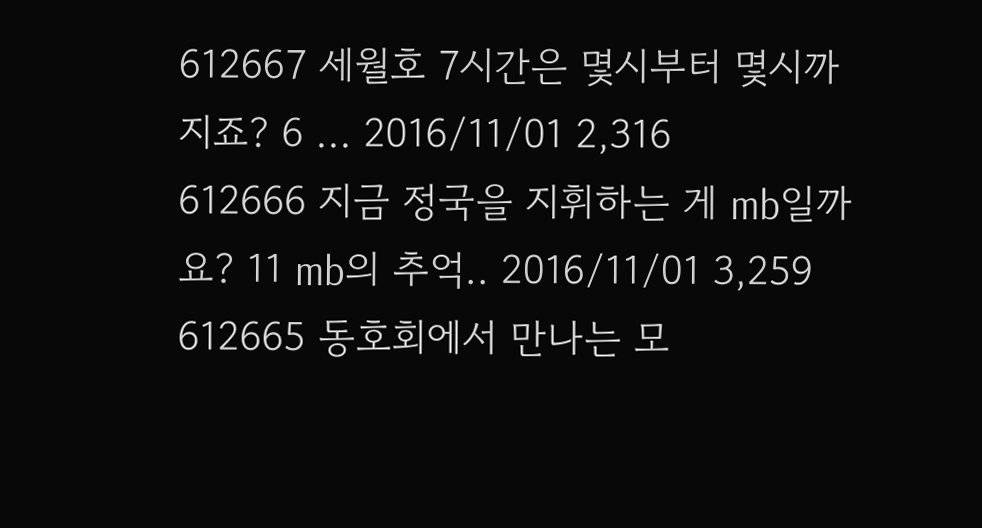612667 세월호 7시간은 몇시부터 몇시까지죠? 6 ... 2016/11/01 2,316
612666 지금 정국을 지휘하는 게 mb일까요? 11 mb의 추억.. 2016/11/01 3,259
612665 동호회에서 만나는 모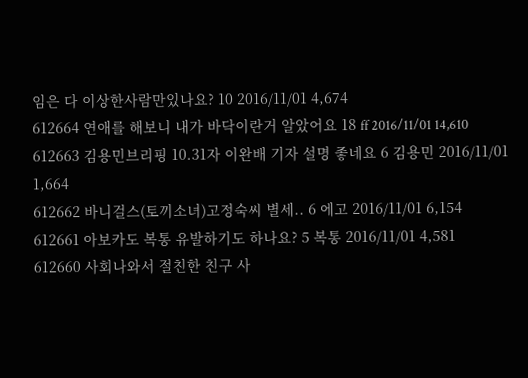임은 다 이상한사람만있나요? 10 2016/11/01 4,674
612664 연애를 해보니 내가 바닥이란거 알았어요 18 ff 2016/11/01 14,610
612663 김용민브리핑 10.31자 이완배 기자 설명 좋네요 6 김용민 2016/11/01 1,664
612662 바니걸스(토끼소녀)고정숙씨 별세.. 6 에고 2016/11/01 6,154
612661 아보카도 복통 유발하기도 하나요? 5 복통 2016/11/01 4,581
612660 사회나와서 절친한 친구 사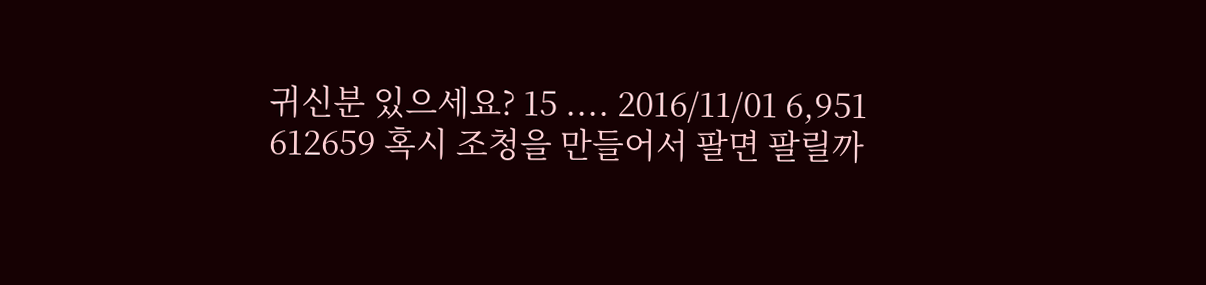귀신분 있으세요? 15 .... 2016/11/01 6,951
612659 혹시 조청을 만들어서 팔면 팔릴까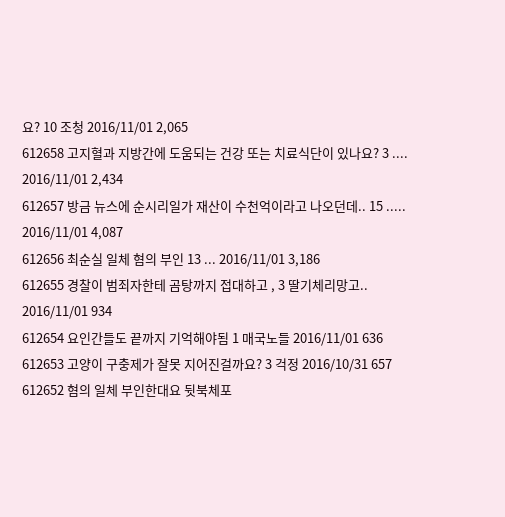요? 10 조청 2016/11/01 2,065
612658 고지혈과 지방간에 도움되는 건강 또는 치료식단이 있나요? 3 .... 2016/11/01 2,434
612657 방금 뉴스에 순시리일가 재산이 수천억이라고 나오던데.. 15 ..... 2016/11/01 4,087
612656 최순실 일체 혐의 부인 13 ... 2016/11/01 3,186
612655 경찰이 범죄자한테 곰탕까지 접대하고 , 3 딸기체리망고.. 2016/11/01 934
612654 요인간들도 끝까지 기억해야됨 1 매국노들 2016/11/01 636
612653 고양이 구충제가 잘못 지어진걸까요? 3 걱정 2016/10/31 657
612652 혐의 일체 부인한대요 뒷북체포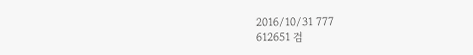2016/10/31 777
612651 검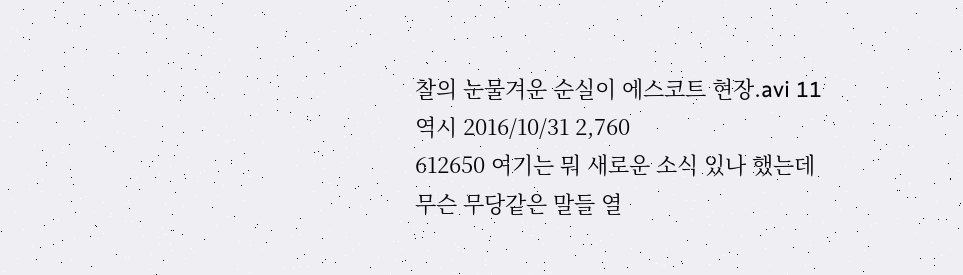찰의 눈물겨운 순실이 에스코트 현장.avi 11 역시 2016/10/31 2,760
612650 여기는 뭐 새로운 소식 있나 했는데 무슨 무당같은 말들 열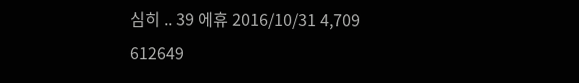심히 .. 39 에휴 2016/10/31 4,709
612649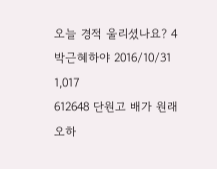오늘 경적 울리셨나요? 4 박근혜하야 2016/10/31 1,017
612648 단원고 배가 원래 오하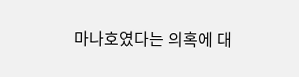마나호였다는 의혹에 대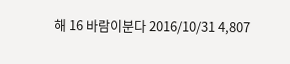해 16 바람이분다 2016/10/31 4,807